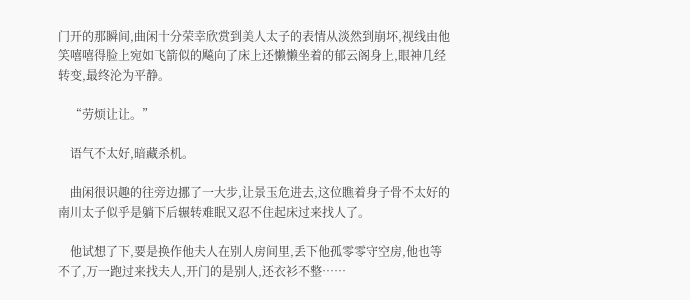门开的那瞬间,曲闲十分荣幸欣赏到美人太子的表情从淡然到崩坏,视线由他笑嘻嘻得脸上宛如飞箭似的飚向了床上还懒懒坐着的郁云阁身上,眼神几经转变,最终沦为平静。

    “劳烦让让。”

    语气不太好,暗藏杀机。

    曲闲很识趣的往旁边挪了一大步,让景玉危进去,这位瞧着身子骨不太好的南川太子似乎是躺下后辗转难眠又忍不住起床过来找人了。

    他试想了下,要是换作他夫人在别人房间里,丢下他孤零零守空房,他也等不了,万一跑过来找夫人,开门的是别人,还衣衫不整……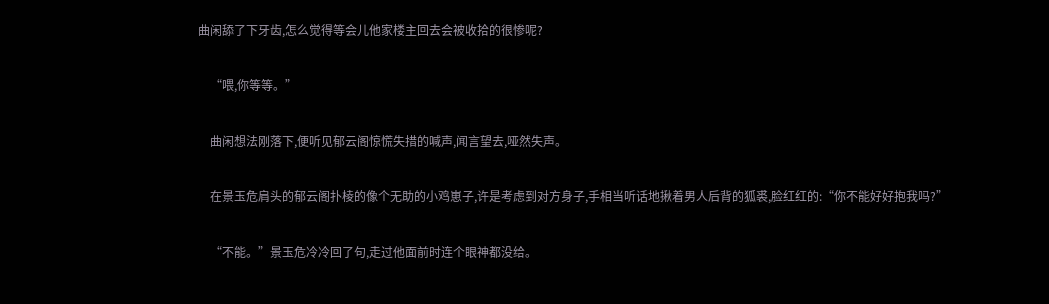曲闲舔了下牙齿,怎么觉得等会儿他家楼主回去会被收拾的很惨呢?

    “喂,你等等。”

    曲闲想法刚落下,便听见郁云阁惊慌失措的喊声,闻言望去,哑然失声。

    在景玉危肩头的郁云阁扑棱的像个无助的小鸡崽子,许是考虑到对方身子,手相当听话地揪着男人后背的狐裘,脸红红的:“你不能好好抱我吗?”

    “不能。”景玉危冷冷回了句,走过他面前时连个眼神都没给。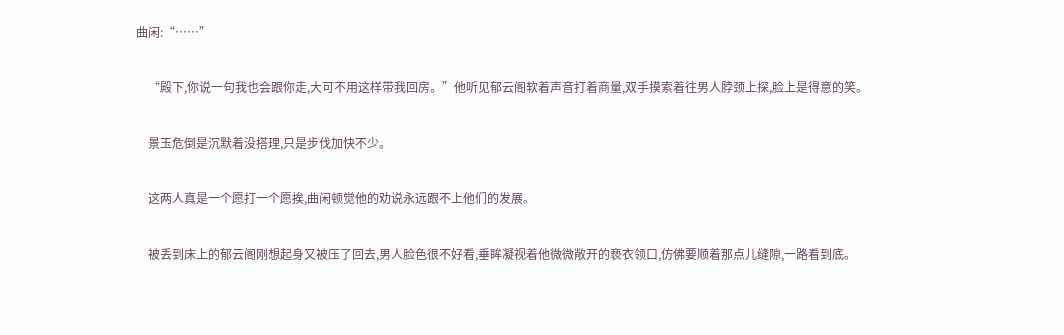曲闲:“……”

    “殿下,你说一句我也会跟你走,大可不用这样带我回房。”他听见郁云阁软着声音打着商量,双手摸索着往男人脖颈上探,脸上是得意的笑。

    景玉危倒是沉默着没搭理,只是步伐加快不少。

    这两人真是一个愿打一个愿挨,曲闲顿觉他的劝说永远跟不上他们的发展。

    被丢到床上的郁云阁刚想起身又被压了回去,男人脸色很不好看,垂眸凝视着他微微敞开的亵衣领口,仿佛要顺着那点儿缝隙,一路看到底。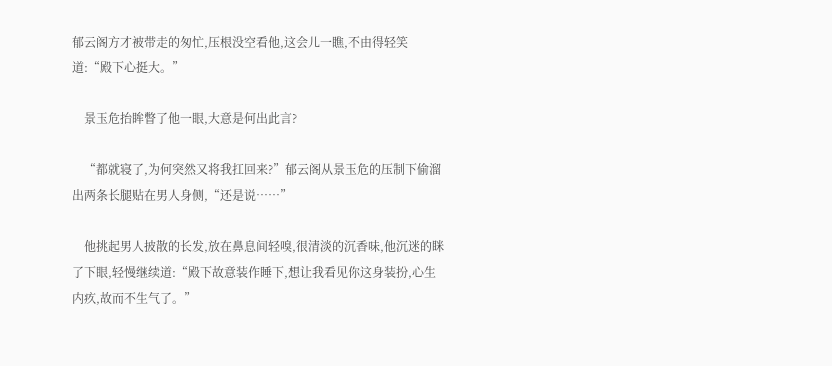郁云阁方才被带走的匆忙,压根没空看他,这会儿一瞧,不由得轻笑道:“殿下心挺大。”

    景玉危抬眸瞥了他一眼,大意是何出此言?

    “都就寝了,为何突然又将我扛回来?”郁云阁从景玉危的压制下偷溜出两条长腿贴在男人身侧,“还是说……”

    他挑起男人披散的长发,放在鼻息间轻嗅,很清淡的沉香味,他沉迷的眯了下眼,轻慢继续道:“殿下故意装作睡下,想让我看见你这身装扮,心生内疚,故而不生气了。”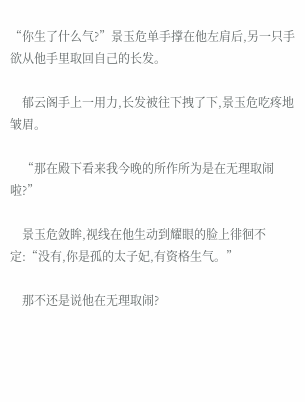“你生了什么气?”景玉危单手撑在他左肩后,另一只手欲从他手里取回自己的长发。

    郁云阁手上一用力,长发被往下拽了下,景玉危吃疼地皱眉。

    “那在殿下看来我今晚的所作所为是在无理取闹啦?”

    景玉危敛眸,视线在他生动到耀眼的脸上徘徊不定:“没有,你是孤的太子妃,有资格生气。”

    那不还是说他在无理取闹?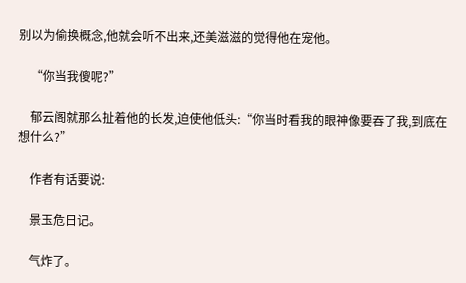别以为偷换概念,他就会听不出来,还美滋滋的觉得他在宠他。

    “你当我傻呢?”

    郁云阁就那么扯着他的长发,迫使他低头:“你当时看我的眼神像要吞了我,到底在想什么?”

    作者有话要说:

    景玉危日记。

    气炸了。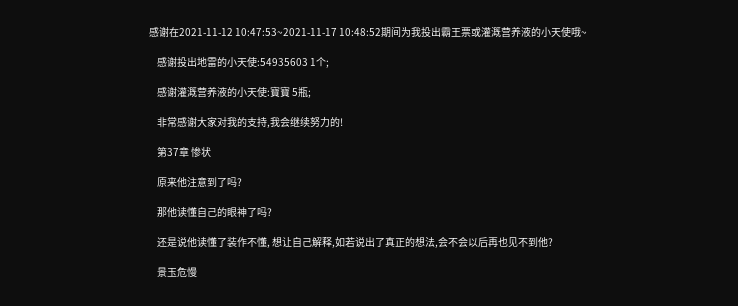感谢在2021-11-12 10:47:53~2021-11-17 10:48:52期间为我投出霸王票或灌溉营养液的小天使哦~

    感谢投出地雷的小天使:54935603 1个;

    感谢灌溉营养液的小天使:寶寶 5瓶;

    非常感谢大家对我的支持,我会继续努力的!

    第37章 惨状

    原来他注意到了吗?

    那他读懂自己的眼神了吗?

    还是说他读懂了装作不懂, 想让自己解释,如若说出了真正的想法,会不会以后再也见不到他?

    景玉危慢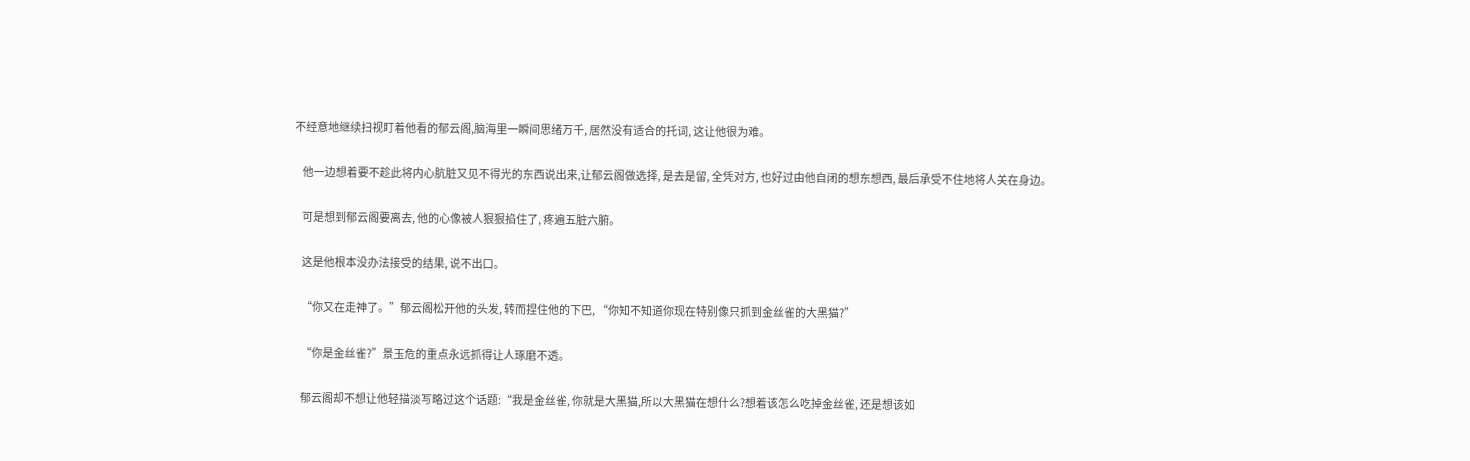不经意地继续扫视盯着他看的郁云阁,脑海里一瞬间思绪万千, 居然没有适合的托词, 这让他很为难。

    他一边想着要不趁此将内心肮脏又见不得光的东西说出来,让郁云阁做选择, 是去是留, 全凭对方, 也好过由他自闭的想东想西, 最后承受不住地将人关在身边。

    可是想到郁云阁要离去, 他的心像被人狠狠掐住了, 疼遍五脏六腑。

    这是他根本没办法接受的结果, 说不出口。

    “你又在走神了。”郁云阁松开他的头发, 转而捏住他的下巴, “你知不知道你现在特别像只抓到金丝雀的大黑猫?”

    “你是金丝雀?”景玉危的重点永远抓得让人琢磨不透。

    郁云阁却不想让他轻描淡写略过这个话题:“我是金丝雀, 你就是大黑猫,所以大黑猫在想什么?想着该怎么吃掉金丝雀, 还是想该如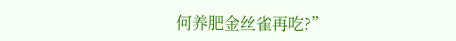何养肥金丝雀再吃?”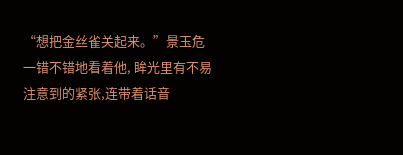“想把金丝雀关起来。”景玉危一错不错地看着他, 眸光里有不易注意到的紧张,连带着话音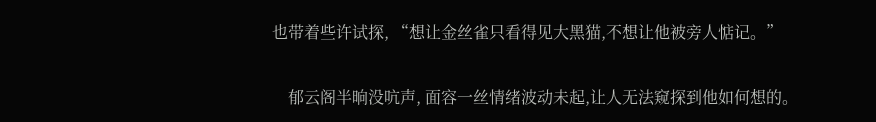也带着些许试探, “想让金丝雀只看得见大黑猫,不想让他被旁人惦记。”

    郁云阁半晌没吭声, 面容一丝情绪波动未起,让人无法窥探到他如何想的。